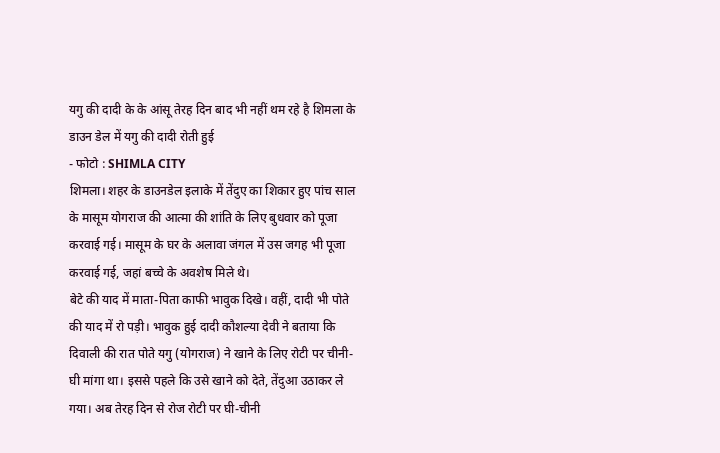यगु की दादी के के आंसू तेरह दिन बाद भी नहीं थम रहे है शिमला के डाउन डेल में यगु की दादी रोती हुई
- फोटो : SHIMLA CITY
शिमला। शहर के डाउनडेल इलाके में तेंदुए का शिकार हुए पांच साल के मासूम योगराज की आत्मा की शांति के लिए बुधवार को पूजा करवाई गई। मासूम के घर के अलावा जंगल में उस जगह भी पूजा करवाई गई, जहां बच्चे के अवशेष मिले थे।
बेटे की याद में माता-पिता काफी भावुक दिखे। वहीं, दादी भी पोते की याद में रो पड़ी। भावुक हुई दादी कौशल्या देवी ने बताया कि दिवाली की रात पोते यगु (योगराज) ने खाने के लिए रोटी पर चीनी-घी मांगा था। इससे पहले कि उसे खाने को देते, तेंदुआ उठाकर ले गया। अब तेरह दिन से रोज रोटी पर घी-चीनी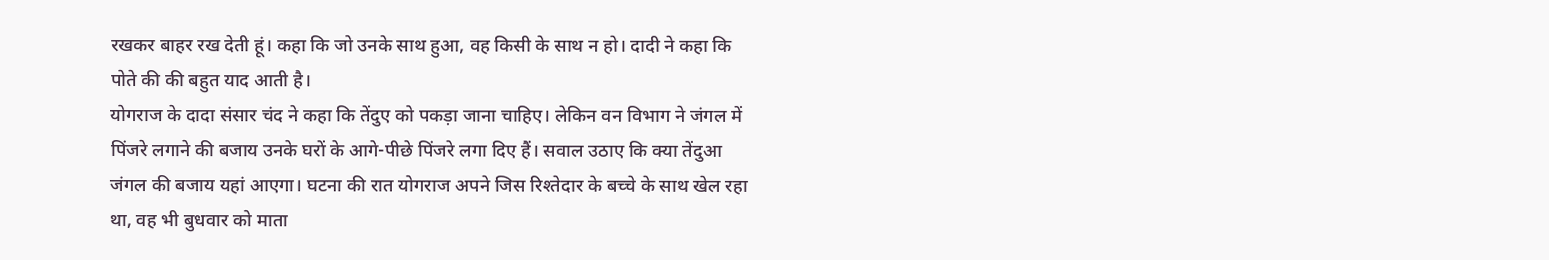रखकर बाहर रख देती हूं। कहा कि जो उनके साथ हुआ, वह किसी के साथ न हो। दादी ने कहा कि पोते की की बहुत याद आती है।
योगराज के दादा संसार चंद ने कहा कि तेंदुए को पकड़ा जाना चाहिए। लेकिन वन विभाग ने जंगल में पिंजरे लगाने की बजाय उनके घरों के आगे-पीछे पिंजरे लगा दिए हैं। सवाल उठाए कि क्या तेंदुआ जंगल की बजाय यहां आएगा। घटना की रात योगराज अपने जिस रिश्तेदार के बच्चे के साथ खेल रहा था, वह भी बुधवार को माता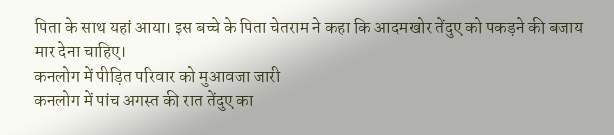पिता के साथ यहां आया। इस बच्चे के पिता चेतराम ने कहा कि आदमखोर तेंदुए को पकड़ने की बजाय मार देना चाहिए।
कनलोग में पीड़ित परिवार को मुआवजा जारी
कनलोग में पांच अगस्त की रात तेंदुए का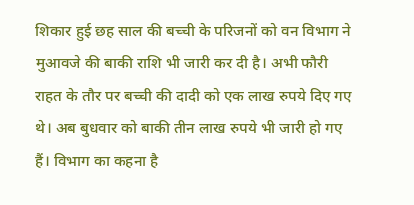शिकार हुई छह साल की बच्ची के परिजनों को वन विभाग ने मुआवजे की बाकी राशि भी जारी कर दी है। अभी फौरी राहत के तौर पर बच्ची की दादी को एक लाख रुपये दिए गए थे। अब बुधवार को बाकी तीन लाख रुपये भी जारी हो गए हैं। विभाग का कहना है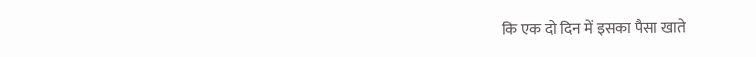कि एक दो दिन में इसका पैसा खाते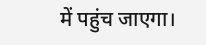में पहुंच जाएगा।